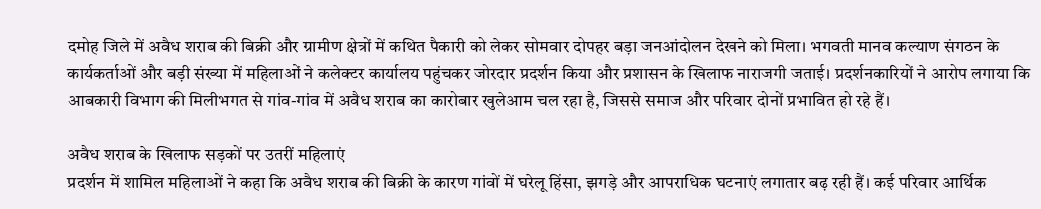दमोह जिले में अवैध शराब की बिक्री और ग्रामीण क्षेत्रों में कथित पैकारी को लेकर सोमवार दोपहर बड़ा जनआंदोलन देखने को मिला। भगवती मानव कल्याण संगठन के कार्यकर्ताओं और बड़ी संख्या में महिलाओं ने कलेक्टर कार्यालय पहुंचकर जोरदार प्रदर्शन किया और प्रशासन के खिलाफ नाराजगी जताई। प्रदर्शनकारियों ने आरोप लगाया कि आबकारी विभाग की मिलीभगत से गांव-गांव में अवैध शराब का कारोबार खुलेआम चल रहा है, जिससे समाज और परिवार दोनों प्रभावित हो रहे हैं।

अवैध शराब के खिलाफ सड़कों पर उतरीं महिलाएं
प्रदर्शन में शामिल महिलाओं ने कहा कि अवैध शराब की बिक्री के कारण गांवों में घरेलू हिंसा, झगड़े और आपराधिक घटनाएं लगातार बढ़ रही हैं। कई परिवार आर्थिक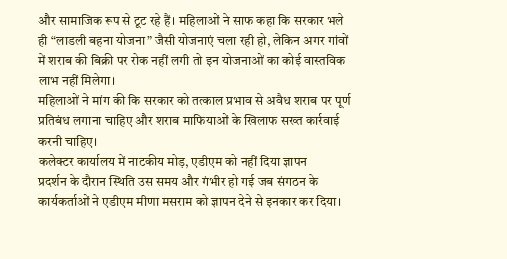और सामाजिक रूप से टूट रहे हैं। महिलाओं ने साफ कहा कि सरकार भले ही “लाडली बहना योजना” जैसी योजनाएं चला रही हो, लेकिन अगर गांवों में शराब की बिक्री पर रोक नहीं लगी तो इन योजनाओं का कोई वास्तविक लाभ नहीं मिलेगा।
महिलाओं ने मांग की कि सरकार को तत्काल प्रभाव से अवैध शराब पर पूर्ण प्रतिबंध लगाना चाहिए और शराब माफियाओं के खिलाफ सख्त कार्रवाई करनी चाहिए।
कलेक्टर कार्यालय में नाटकीय मोड़, एडीएम को नहीं दिया ज्ञापन
प्रदर्शन के दौरान स्थिति उस समय और गंभीर हो गई जब संगठन के कार्यकर्ताओं ने एडीएम मीणा मसराम को ज्ञापन देने से इनकार कर दिया।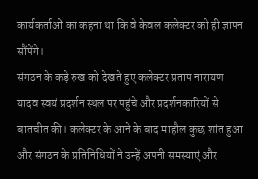कार्यकर्ताओं का कहना था कि वे केवल कलेक्टर को ही ज्ञापन सौंपेंगे।
संगठन के कड़े रुख को देखते हुए कलेक्टर प्रताप नारायण यादव स्वयं प्रदर्शन स्थल पर पहुंचे और प्रदर्शनकारियों से बातचीत की। कलेक्टर के आने के बाद माहौल कुछ शांत हुआ और संगठन के प्रतिनिधियों ने उन्हें अपनी समस्याएं और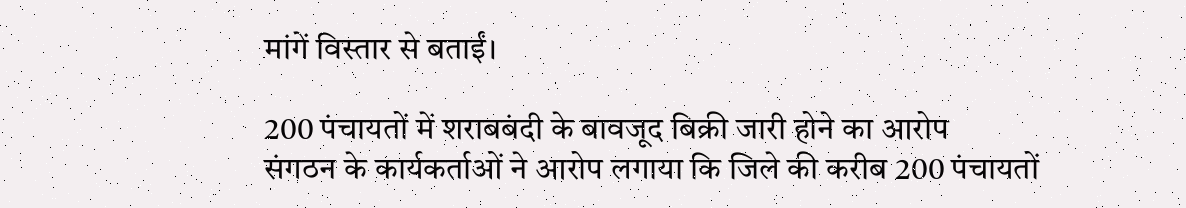मांगें विस्तार से बताईं।

200 पंचायतों में शराबबंदी के बावजूद बिक्री जारी होने का आरोप
संगठन के कार्यकर्ताओं ने आरोप लगाया कि जिले की करीब 200 पंचायतों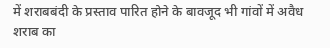में शराबबंदी के प्रस्ताव पारित होने के बावजूद भी गांवों में अवैध शराब का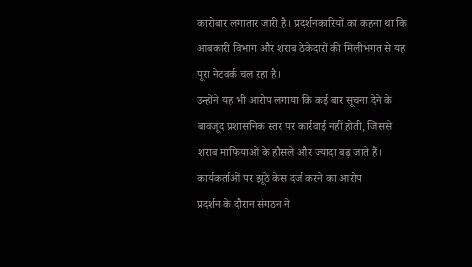कारोबार लगातार जारी है। प्रदर्शनकारियों का कहना था कि आबकारी विभाग और शराब ठेकेदारों की मिलीभगत से यह पूरा नेटवर्क चल रहा है।
उन्होंने यह भी आरोप लगाया कि कई बार सूचना देने के बावजूद प्रशासनिक स्तर पर कार्रवाई नहीं होती, जिससे शराब माफियाओं के हौसले और ज्यादा बढ़ जाते हैं।
कार्यकर्ताओं पर झूठे केस दर्ज करने का आरोप
प्रदर्शन के दौरान संगठन ने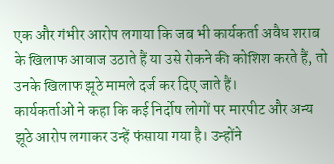एक और गंभीर आरोप लगाया कि जब भी कार्यकर्ता अवैध शराब के खिलाफ आवाज उठाते हैं या उसे रोकने की कोशिश करते हैं, तो उनके खिलाफ झूठे मामले दर्ज कर दिए जाते हैं।
कार्यकर्ताओं ने कहा कि कई निर्दोष लोगों पर मारपीट और अन्य झूठे आरोप लगाकर उन्हें फंसाया गया है। उन्होंने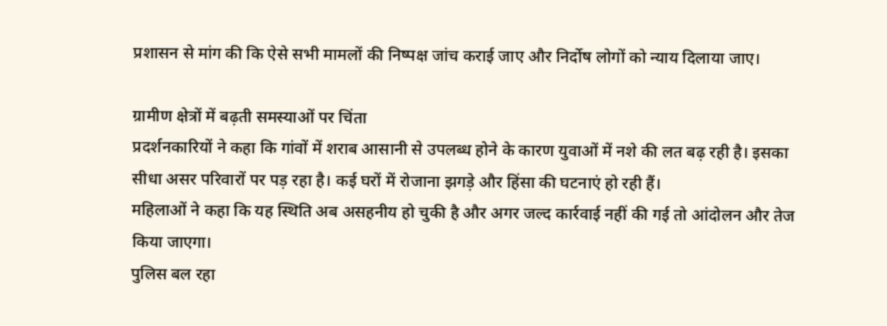प्रशासन से मांग की कि ऐसे सभी मामलों की निष्पक्ष जांच कराई जाए और निर्दोष लोगों को न्याय दिलाया जाए।

ग्रामीण क्षेत्रों में बढ़ती समस्याओं पर चिंता
प्रदर्शनकारियों ने कहा कि गांवों में शराब आसानी से उपलब्ध होने के कारण युवाओं में नशे की लत बढ़ रही है। इसका सीधा असर परिवारों पर पड़ रहा है। कई घरों में रोजाना झगड़े और हिंसा की घटनाएं हो रही हैं।
महिलाओं ने कहा कि यह स्थिति अब असहनीय हो चुकी है और अगर जल्द कार्रवाई नहीं की गई तो आंदोलन और तेज किया जाएगा।
पुलिस बल रहा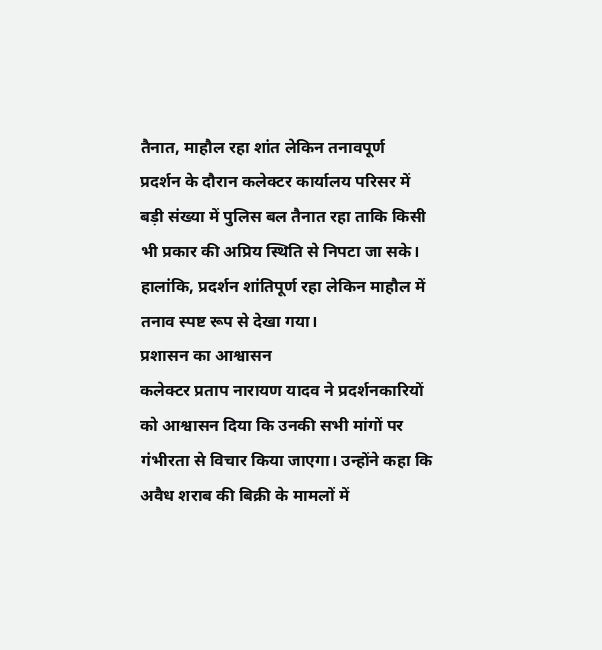तैनात, माहौल रहा शांत लेकिन तनावपूर्ण
प्रदर्शन के दौरान कलेक्टर कार्यालय परिसर में बड़ी संख्या में पुलिस बल तैनात रहा ताकि किसी भी प्रकार की अप्रिय स्थिति से निपटा जा सके। हालांकि, प्रदर्शन शांतिपूर्ण रहा लेकिन माहौल में तनाव स्पष्ट रूप से देखा गया।
प्रशासन का आश्वासन
कलेक्टर प्रताप नारायण यादव ने प्रदर्शनकारियों को आश्वासन दिया कि उनकी सभी मांगों पर गंभीरता से विचार किया जाएगा। उन्होंने कहा कि अवैध शराब की बिक्री के मामलों में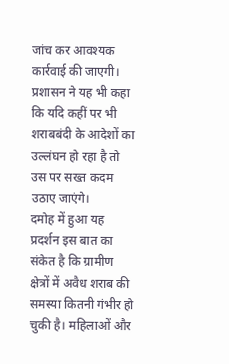जांच कर आवश्यक कार्रवाई की जाएगी।
प्रशासन ने यह भी कहा कि यदि कहीं पर भी शराबबंदी के आदेशों का उल्लंघन हो रहा है तो उस पर सख्त कदम उठाए जाएंगे।
दमोह में हुआ यह प्रदर्शन इस बात का संकेत है कि ग्रामीण क्षेत्रों में अवैध शराब की समस्या कितनी गंभीर हो चुकी है। महिलाओं और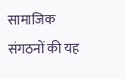सामाजिक संगठनों की यह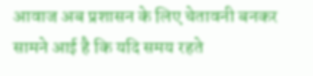आवाज अब प्रशासन के लिए चेतावनी बनकर सामने आई है कि यदि समय रहते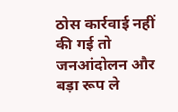ठोस कार्रवाई नहीं की गई तो जनआंदोलन और बड़ा रूप ले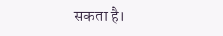सकता है।